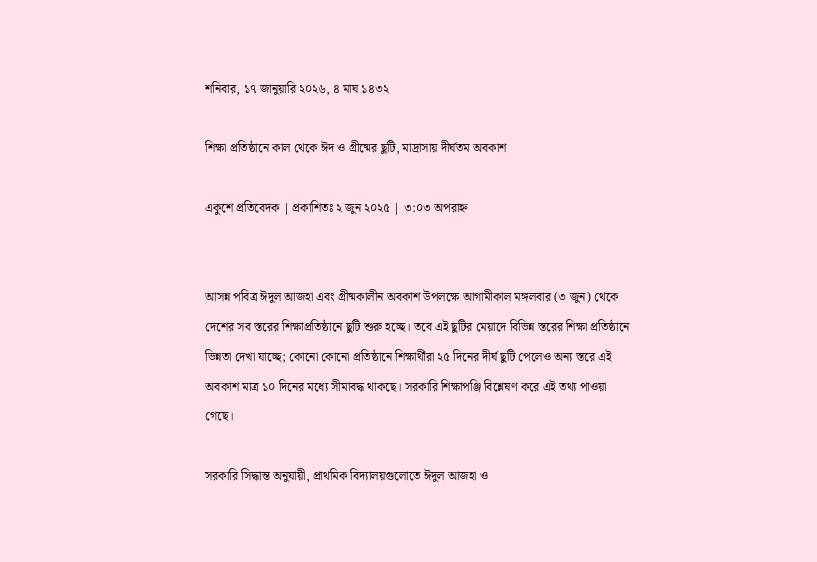শনিবার, ১৭ জানুয়ারি ২০২৬, ৪ মাঘ ১৪৩২

শিক্ষা প্রতিষ্ঠানে কাল থেকে ঈদ ও গ্রীষ্মের ছুটি, মাদ্রাসায় দীর্ঘতম অবকাশ

একুশে প্রতিবেদক | প্রকাশিতঃ ২ জুন ২০২৫ | ৩:০৩ অপরাহ্ন


আসন্ন পবিত্র ঈদুল আজহা এবং গ্রীষ্মকালীন অবকাশ উপলক্ষে আগামীকাল মঙ্গলবার (৩ জুন) থেকে দেশের সব স্তরের শিক্ষাপ্রতিষ্ঠানে ছুটি শুরু হচ্ছে। তবে এই ছুটির মেয়াদে বিভিন্ন স্তরের শিক্ষা প্রতিষ্ঠানে ভিন্নতা দেখা যাচ্ছে; কোনো কোনো প্রতিষ্ঠানে শিক্ষার্থীরা ২৫ দিনের দীর্ঘ ছুটি পেলেও অন্য স্তরে এই অবকাশ মাত্র ১০ দিনের মধ্যে সীমাবদ্ধ থাকছে। সরকারি শিক্ষাপঞ্জি বিশ্লেষণ করে এই তথ্য পাওয়া গেছে।

সরকারি সিদ্ধান্ত অনুযায়ী, প্রাথমিক বিদ্যালয়গুলোতে ঈদুল আজহা ও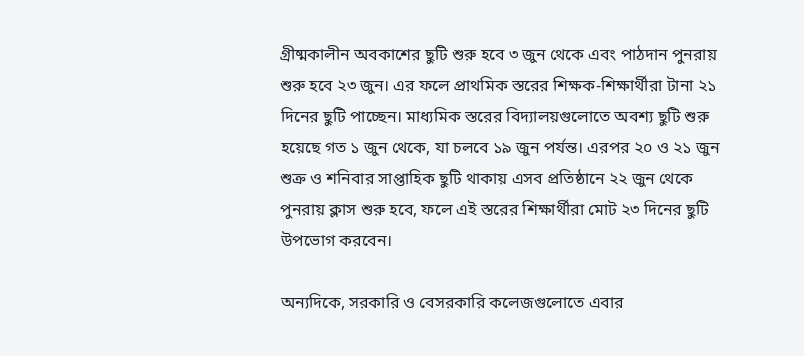গ্রীষ্মকালীন অবকাশের ছুটি শুরু হবে ৩ জুন থেকে এবং পাঠদান পুনরায় শুরু হবে ২৩ জুন। এর ফলে প্রাথমিক স্তরের শিক্ষক-শিক্ষার্থীরা টানা ২১ দিনের ছুটি পাচ্ছেন। মাধ্যমিক স্তরের বিদ্যালয়গুলোতে অবশ্য ছুটি শুরু হয়েছে গত ১ জুন থেকে, যা চলবে ১৯ জুন পর্যন্ত। এরপর ২০ ও ২১ জুন শুক্র ও শনিবার সাপ্তাহিক ছুটি থাকায় এসব প্রতিষ্ঠানে ২২ জুন থেকে পুনরায় ক্লাস শুরু হবে, ফলে এই স্তরের শিক্ষার্থীরা মোট ২৩ দিনের ছুটি উপভোগ করবেন।

অন্যদিকে, সরকারি ও বেসরকারি কলেজগুলোতে এবার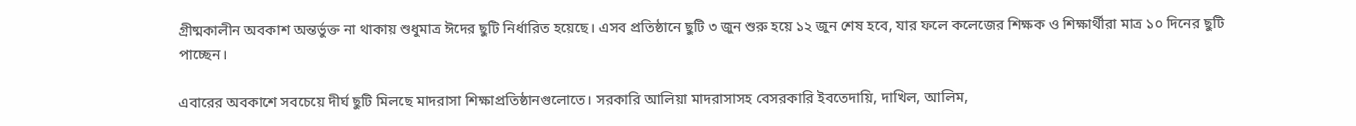গ্রীষ্মকালীন অবকাশ অন্তর্ভুক্ত না থাকায় শুধুমাত্র ঈদের ছুটি নির্ধারিত হয়েছে। এসব প্রতিষ্ঠানে ছুটি ৩ জুন শুরু হয়ে ১২ জুন শেষ হবে, যার ফলে কলেজের শিক্ষক ও শিক্ষার্থীরা মাত্র ১০ দিনের ছুটি পাচ্ছেন।

এবারের অবকাশে সবচেয়ে দীর্ঘ ছুটি মিলছে মাদরাসা শিক্ষাপ্রতিষ্ঠানগুলোতে। সরকারি আলিয়া মাদরাসাসহ বেসরকারি ইবতেদায়ি, দাখিল, আলিম,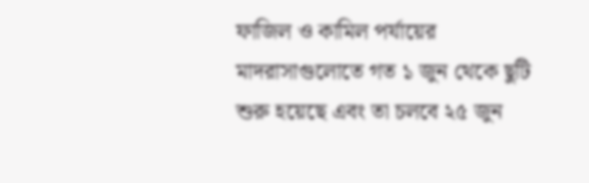ফাজিল ও কামিল পর্যায়ের মাদরাসাগুলোতে গত ১ জুন থেকে ছুটি শুরু হয়েছে এবং তা চলবে ২৫ জুন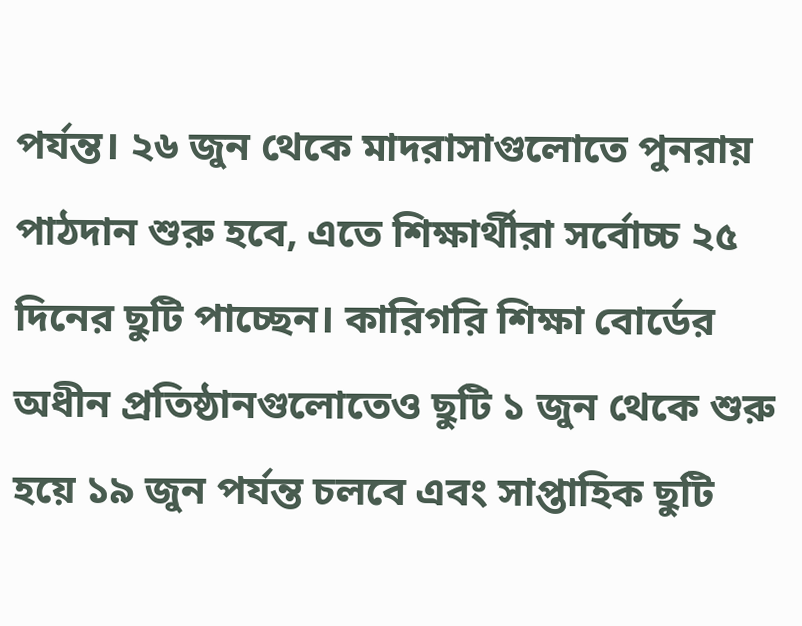পর্যন্ত। ২৬ জুন থেকে মাদরাসাগুলোতে পুনরায় পাঠদান শুরু হবে, এতে শিক্ষার্থীরা সর্বোচ্চ ২৫ দিনের ছুটি পাচ্ছেন। কারিগরি শিক্ষা বোর্ডের অধীন প্রতিষ্ঠানগুলোতেও ছুটি ১ জুন থেকে শুরু হয়ে ১৯ জুন পর্যন্ত চলবে এবং সাপ্তাহিক ছুটি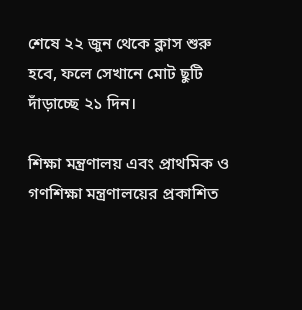শেষে ২২ জুন থেকে ক্লাস শুরু হবে, ফলে সেখানে মোট ছুটি দাঁড়াচ্ছে ২১ দিন।

শিক্ষা মন্ত্রণালয় এবং প্রাথমিক ও গণশিক্ষা মন্ত্রণালয়ের প্রকাশিত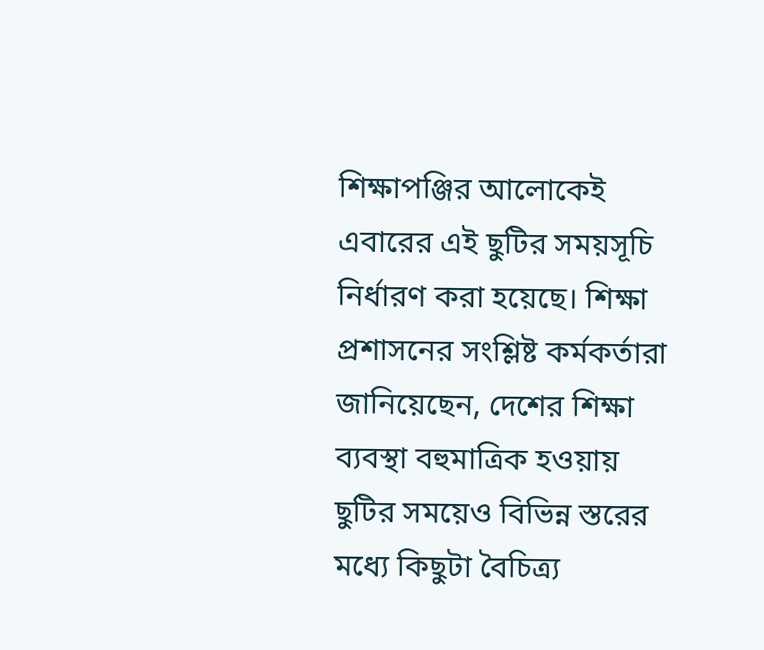শিক্ষাপঞ্জির আলোকেই এবারের এই ছুটির সময়সূচি নির্ধারণ করা হয়েছে। শিক্ষা প্রশাসনের সংশ্লিষ্ট কর্মকর্তারা জানিয়েছেন, দেশের শিক্ষা ব্যবস্থা বহুমাত্রিক হওয়ায় ছুটির সময়েও বিভিন্ন স্তরের মধ্যে কিছুটা বৈচিত্র্য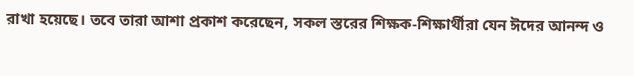রাখা হয়েছে। তবে তারা আশা প্রকাশ করেছেন, সকল স্তরের শিক্ষক-শিক্ষার্থীরা যেন ঈদের আনন্দ ও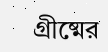গ্রীষ্মের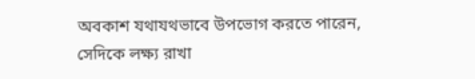অবকাশ যথাযথভাবে উপভোগ করতে পারেন, সেদিকে লক্ষ্য রাখা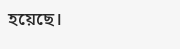হয়েছে।